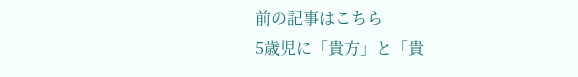前の記事はこちら
5歳児に「貴方」と「貴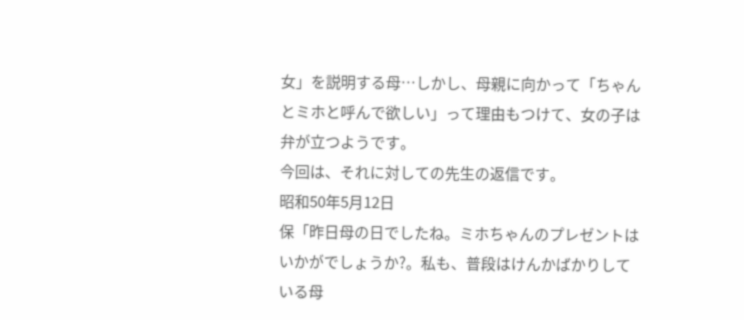女」を説明する母…しかし、母親に向かって「ちゃんとミホと呼んで欲しい」って理由もつけて、女の子は弁が立つようです。
今回は、それに対しての先生の返信です。
昭和50年5月12日
保「昨日母の日でしたね。ミホちゃんのプレゼントはいかがでしょうか?。私も、普段はけんかばかりしている母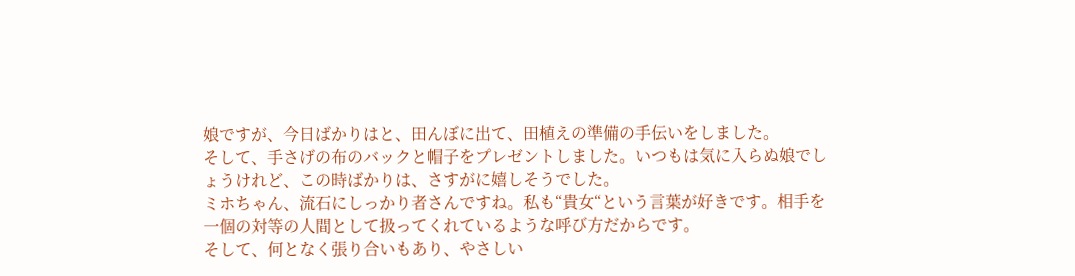娘ですが、今日ばかりはと、田んぼに出て、田植えの準備の手伝いをしました。
そして、手さげの布のバックと帽子をプレゼントしました。いつもは気に入らぬ娘でしょうけれど、この時ばかりは、さすがに嬉しそうでした。
ミホちゃん、流石にしっかり者さんですね。私も“貴女“という言葉が好きです。相手を一個の対等の人間として扱ってくれているような呼び方だからです。
そして、何となく張り合いもあり、やさしい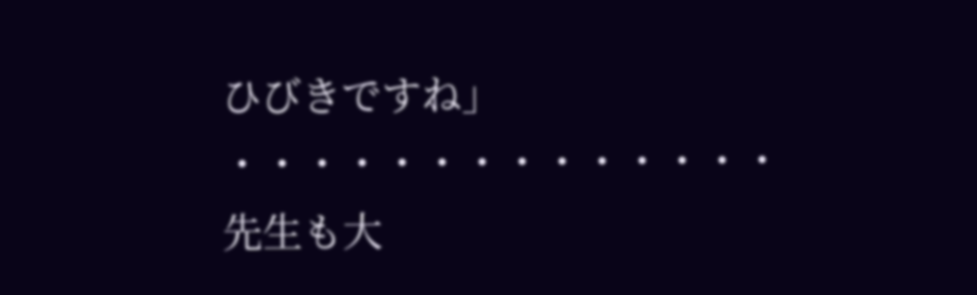ひびきですね」
・・・・・・・・・・・・・・
先生も大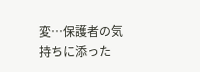変…保護者の気持ちに添った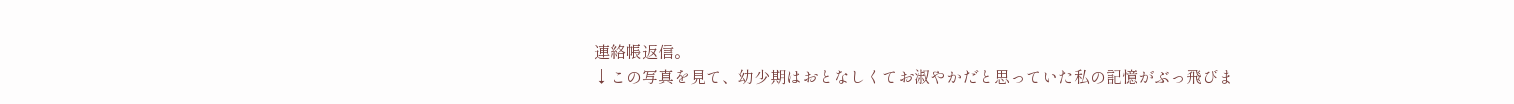連絡帳返信。
↓この写真を見て、幼少期はおとなしくてお淑やかだと思っていた私の記憶がぶっ飛びま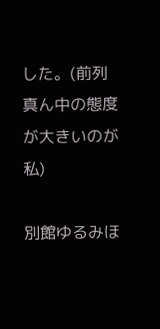した。(前列真ん中の態度が大きいのが私)

別館ゆるみほ